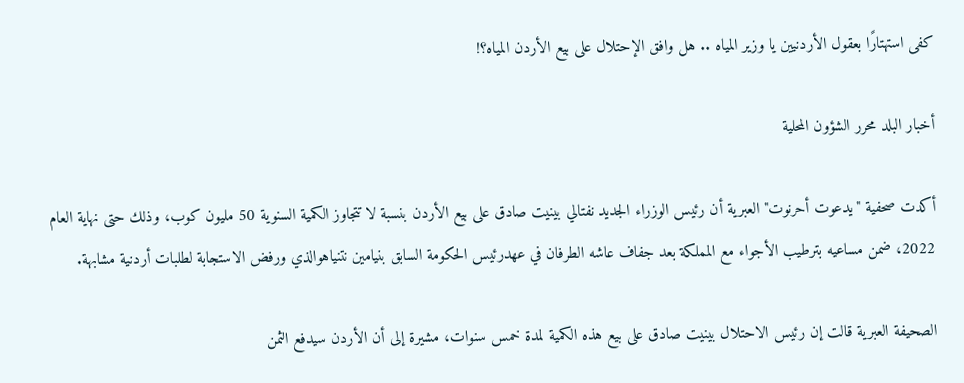كفى استهتارًا بعقول الأردنيين يا وزير المياه .. هل وافق الإحتلال على بيع الأردن المياه؟!

أخبار البلد محرر الشؤون المحلية

أكدت صحفية "يدعوت أحرنوت" العبرية أن رئيس الوزراء الجديد نفتالي بينيت صادق على بيع الأردن بنسبة لا تتجاوز الكمية السنوية 50 مليون كوب، وذلك حتى نهاية العام 2022، ضمن مساعيه بترطيب الأجواء مع المملكة بعد جفاف عاشه الطرفان في عهدرئيس الحكومة السابق بنيامين نتنياهوالذي ورفض الاستجابة لطلبات أردنية مشابهة.

الصحيفة العبرية قالت إن رئيس الاحتلال بينيت صادق على بيع هذه الكمية لمدة خمس سنوات، مشيرة إلى أن الأردن سيدفع الثمن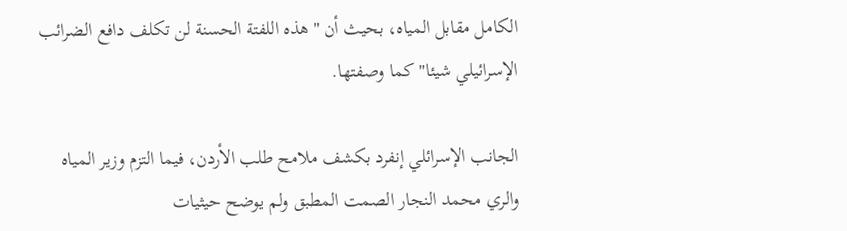الكامل مقابل المياه، بحيث أن "هذه اللفتة الحسنة لن تكلف دافع الضرائب الإسرائيلي شيئا" كما وصفتها.

الجانب الإسرائلي إنفرد بكشف ملامح طلب الأردن، فيما التزم وزير المياه والري محمد النجار الصمت المطبق ولم يوضح حيثيات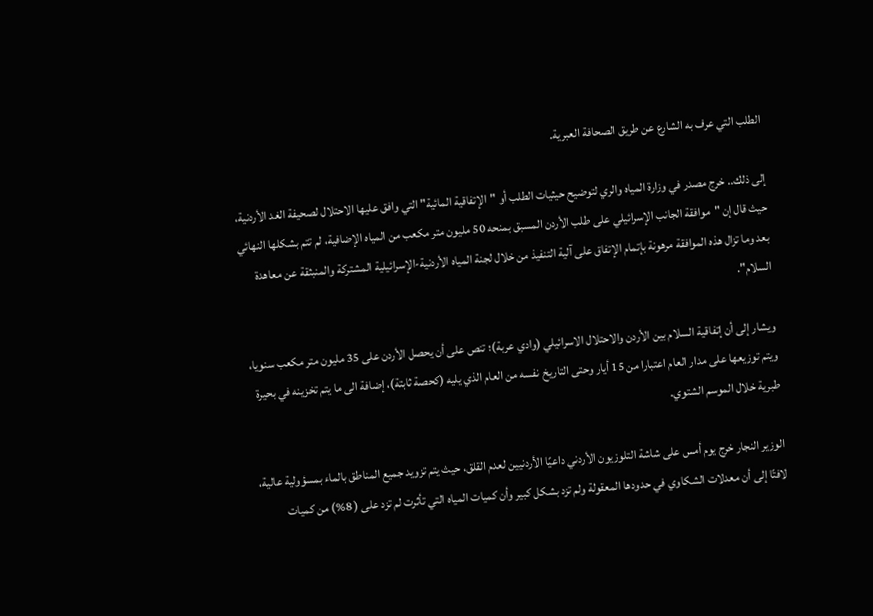الطلب التي عرف به الشارع عن طريق الصحافة العبرية.

إلى ذلك.. خرج مصدر في وزارة المياه والري لتوضيح حيثيات الطلب أو "الإتفاقية المائية" التي وافق عليها الاحتلال لصحيفة الغد الأردنية، حيث قال إن "موافقة الجانب الإسرائيلي على طلب الأردن المسبق بمنحه 50 مليون متر مكعب من المياه الإضافية، لم تتم بشكلها النهائي بعد وما تزال هذه الموافقة مرهونة بإتمام الإتفاق على آلية التنفيذ من خلال لجنة المياه الأردنية-الإسرائيلية المشتركة والمنبثقة عن معاهدة السلام".

ويشار إلى أن إتفاقية السلام بين الأردن والاحتلال الاسرائيلي (وادي عربة)؛ تنص على أن يحصل الأردن على 35 مليون متر مكعب سنويا، ويتم توزيعها على مدار العام اعتبارا من 15 أيار وحتى التاريخ نفسه من العام الذي يليه (كحصة ثابتة)، إضافة الى ما يتم تخزينه في بحيرة طبرية خلال الموسم الشتوي.

الوزير النجار خرج يوم أمس على شاشة التلوزيون الأردني داعيًا الأردنيين لعدم القلق، حيث يتم تزويد جميع المناطق بالماء بمسؤولية عالية، لافتًا إلى أن معدلات الشكاوي في حدودها المعقولة ولم تزد بشكل كبير وأن كميات المياه التي تأثرت لم تزد على ( 8%) من كميات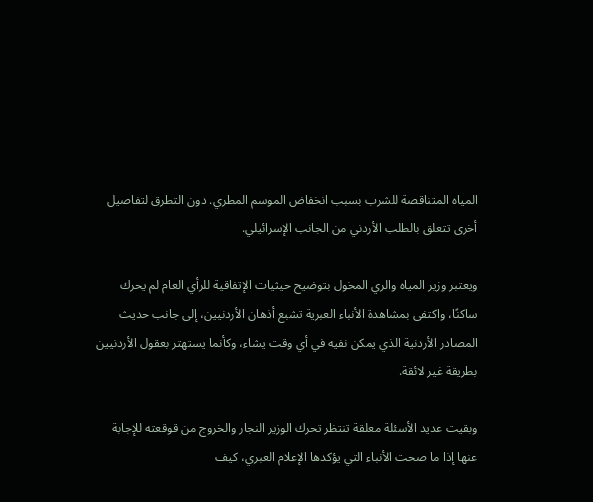المياه المتناقصة للشرب بسبب انخفاض الموسم المطري. دون التطرق لتفاصيل أخرى تتعلق بالطلب الأردني من الجانب الإسرائيلي.

ويعتبر وزير المياه والري المخول بتوضيح حيثيات الإتفاقية للرأي العام لم يحرك ساكنًا، واكتفى بمشاهدة الأنباء العبرية تشبع أذهان الأردنيين، إلى جانب حديث المصادر الأردنية الذي يمكن نفيه في أي وقت يشاء، وكأنما يستهتر بعقول الأردنيين بطريقة غير لائقة.

وبقيت عديد الأسئلة معلقة تنتظر تحرك الوزير النجار والخروج من قوقعته للإجابة عنها إذا ما صحت الأنباء التي يؤكدها الإعلام العبري، كيف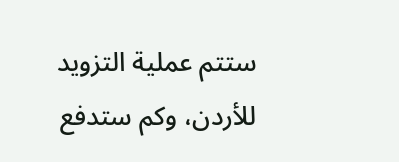ستتم عملية التزويد للأردن، وكم ستدفع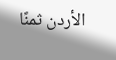الأردن ثمنًا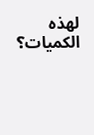لهذه الكميات؟